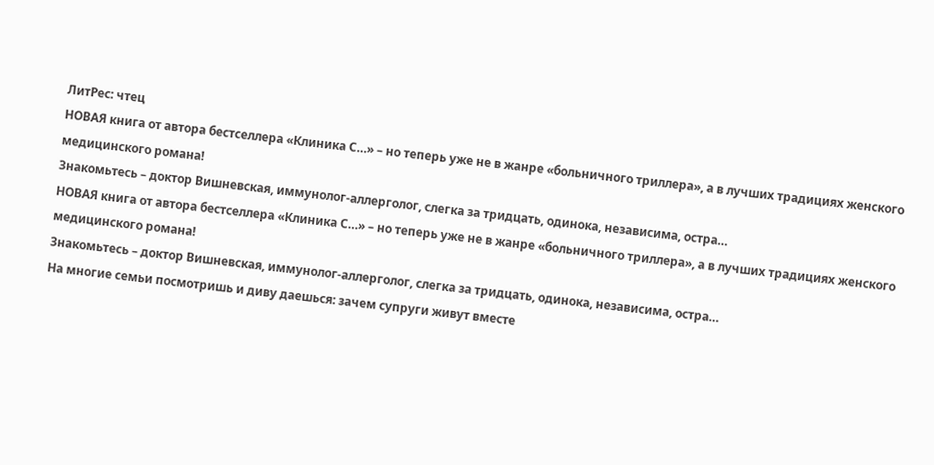ЛитРес: чтец
НОВАЯ книга от автора бестселлера «Клиника С…» – но теперь уже не в жанре «больничного триллера», а в лучших традициях женского медицинского романа!
Знакомьтесь – доктор Вишневская, иммунолог-аллерголог, слегка за тридцать, одинока, независима, остра…
НОВАЯ книга от автора бестселлера «Клиника С…» – но теперь уже не в жанре «больничного триллера», а в лучших традициях женского медицинского романа!
Знакомьтесь – доктор Вишневская, иммунолог-аллерголог, слегка за тридцать, одинока, независима, остра…
На многие семьи посмотришь и диву даешься: зачем супруги живут вместе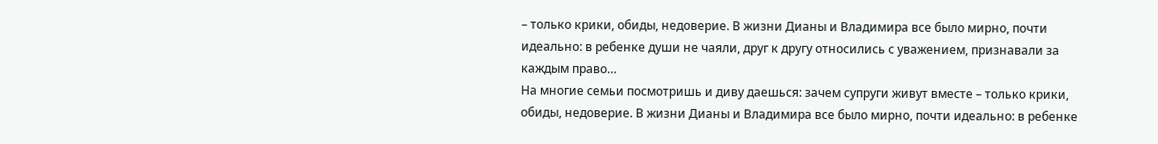– только крики, обиды, недоверие. В жизни Дианы и Владимира все было мирно, почти идеально: в ребенке души не чаяли, друг к другу относились с уважением, признавали за каждым право…
На многие семьи посмотришь и диву даешься: зачем супруги живут вместе – только крики, обиды, недоверие. В жизни Дианы и Владимира все было мирно, почти идеально: в ребенке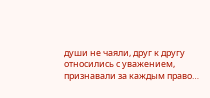души не чаяли, друг к другу относились с уважением, признавали за каждым право…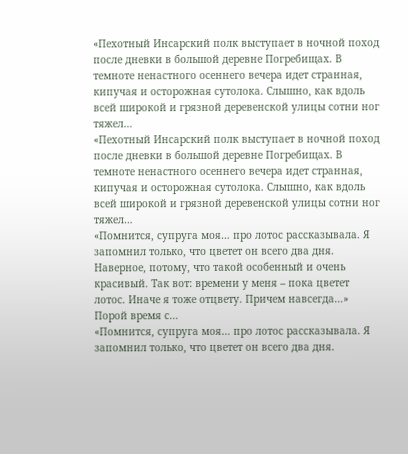«Пехотный Инсарский полк выступает в ночной поход после дневки в большой деревне Погребищах. В темноте ненастного осеннего вечера идет странная, кипучая и осторожная сутолока. Слышно, как вдоль всей широкой и грязной деревенской улицы сотни ног тяжел…
«Пехотный Инсарский полк выступает в ночной поход после дневки в большой деревне Погребищах. В темноте ненастного осеннего вечера идет странная, кипучая и осторожная сутолока. Слышно, как вдоль всей широкой и грязной деревенской улицы сотни ног тяжел…
«Помнится, супруга моя… про лотос рассказывала. Я запомнил только, что цветет он всего два дня. Наверное, потому, что такой особенный и очень красивый. Так вот: времени у меня – пока цветет лотос. Иначе я тоже отцвету. Причем навсегда…»
Порой время с…
«Помнится, супруга моя… про лотос рассказывала. Я запомнил только, что цветет он всего два дня.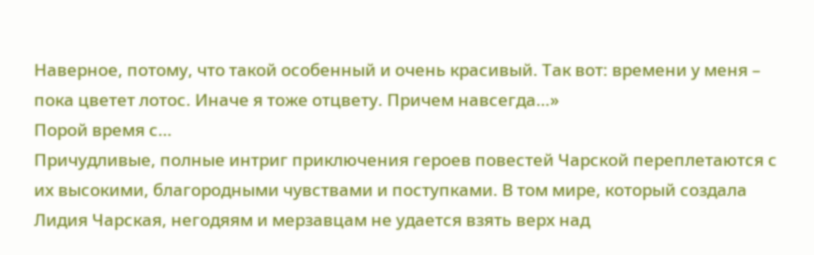Наверное, потому, что такой особенный и очень красивый. Так вот: времени у меня – пока цветет лотос. Иначе я тоже отцвету. Причем навсегда…»
Порой время с…
Причудливые, полные интриг приключения героев повестей Чарской переплетаются с их высокими, благородными чувствами и поступками. В том мире, который создала Лидия Чарская, негодяям и мерзавцам не удается взять верх над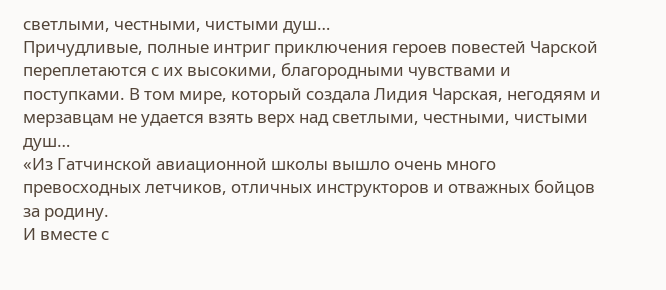светлыми, честными, чистыми душ…
Причудливые, полные интриг приключения героев повестей Чарской переплетаются с их высокими, благородными чувствами и поступками. В том мире, который создала Лидия Чарская, негодяям и мерзавцам не удается взять верх над светлыми, честными, чистыми душ…
«Из Гатчинской авиационной школы вышло очень много превосходных летчиков, отличных инструкторов и отважных бойцов за родину.
И вместе с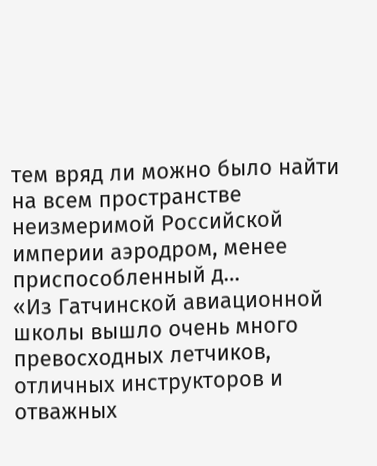тем вряд ли можно было найти на всем пространстве неизмеримой Российской империи аэродром, менее приспособленный д…
«Из Гатчинской авиационной школы вышло очень много превосходных летчиков, отличных инструкторов и отважных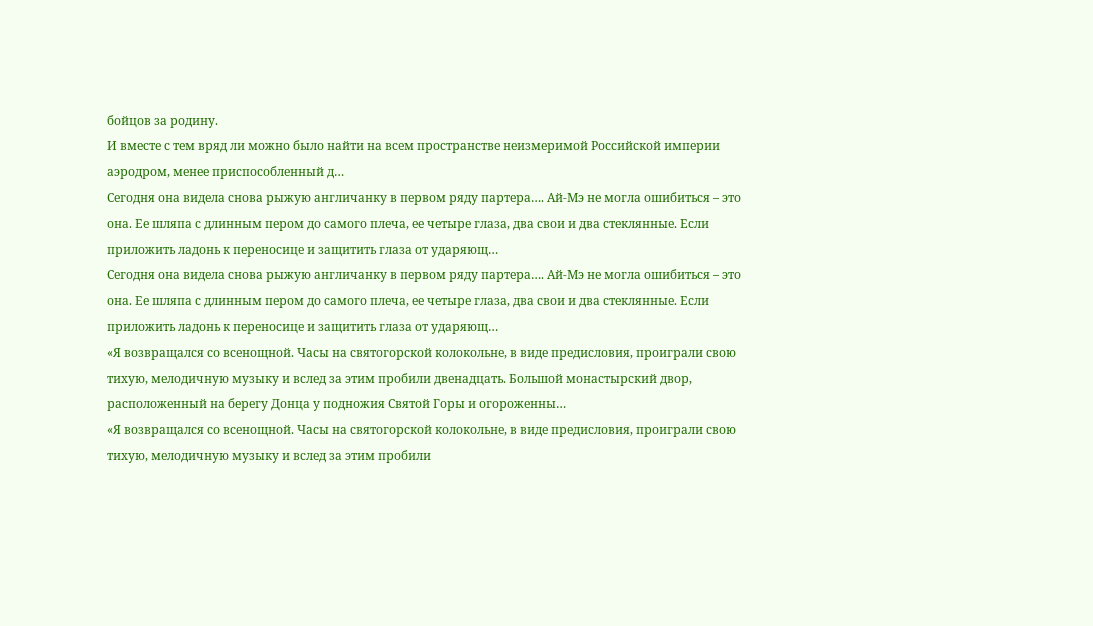бойцов за родину.
И вместе с тем вряд ли можно было найти на всем пространстве неизмеримой Российской империи аэродром, менее приспособленный д…
Сегодня она видела снова рыжую англичанку в первом ряду партера…. Ай-Мэ не могла ошибиться – это она. Ее шляпа с длинным пером до самого плеча, ее четыре глаза, два свои и два стеклянные. Если приложить ладонь к переносице и защитить глаза от ударяющ…
Сегодня она видела снова рыжую англичанку в первом ряду партера…. Ай-Мэ не могла ошибиться – это она. Ее шляпа с длинным пером до самого плеча, ее четыре глаза, два свои и два стеклянные. Если приложить ладонь к переносице и защитить глаза от ударяющ…
«Я возвращался со всенощной. Часы на святогорской колокольне, в виде предисловия, проиграли свою тихую, мелодичную музыку и вслед за этим пробили двенадцать. Большой монастырский двор, расположенный на берегу Донца у подножия Святой Горы и огороженны…
«Я возвращался со всенощной. Часы на святогорской колокольне, в виде предисловия, проиграли свою тихую, мелодичную музыку и вслед за этим пробили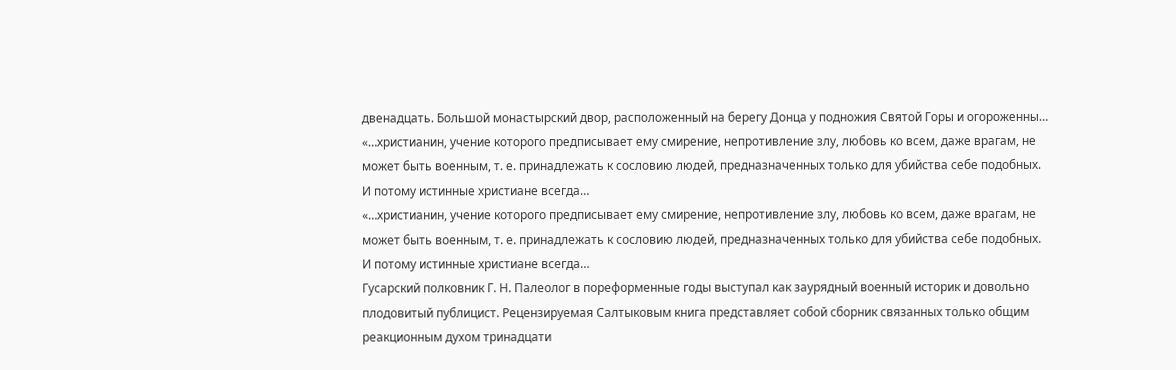двенадцать. Большой монастырский двор, расположенный на берегу Донца у подножия Святой Горы и огороженны…
«…христианин, учение которого предписывает ему смирение, непротивление злу, любовь ко всем, даже врагам, не может быть военным, т. е. принадлежать к сословию людей, предназначенных только для убийства себе подобных.
И потому истинные христиане всегда…
«…христианин, учение которого предписывает ему смирение, непротивление злу, любовь ко всем, даже врагам, не может быть военным, т. е. принадлежать к сословию людей, предназначенных только для убийства себе подобных.
И потому истинные христиане всегда…
Гусарский полковник Г. Н. Палеолог в пореформенные годы выступал как заурядный военный историк и довольно плодовитый публицист. Рецензируемая Салтыковым книга представляет собой сборник связанных только общим реакционным духом тринадцати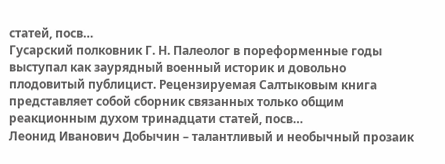статей, посв…
Гусарский полковник Г. Н. Палеолог в пореформенные годы выступал как заурядный военный историк и довольно плодовитый публицист. Рецензируемая Салтыковым книга представляет собой сборник связанных только общим реакционным духом тринадцати статей, посв…
Леонид Иванович Добычин – талантливый и необычный прозаик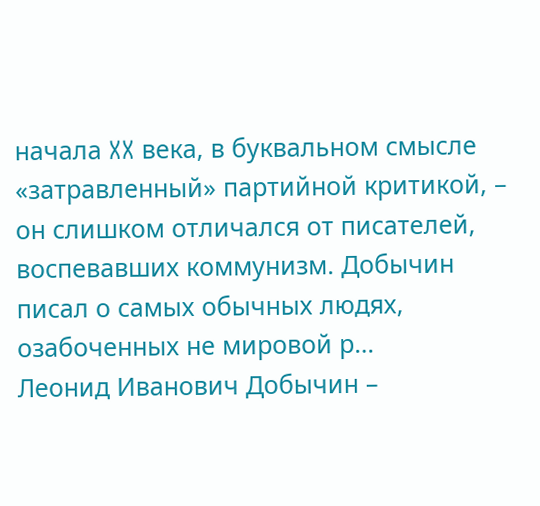начала XX века, в буквальном смысле «затравленный» партийной критикой, – он слишком отличался от писателей, воспевавших коммунизм. Добычин писал о самых обычных людях, озабоченных не мировой р…
Леонид Иванович Добычин –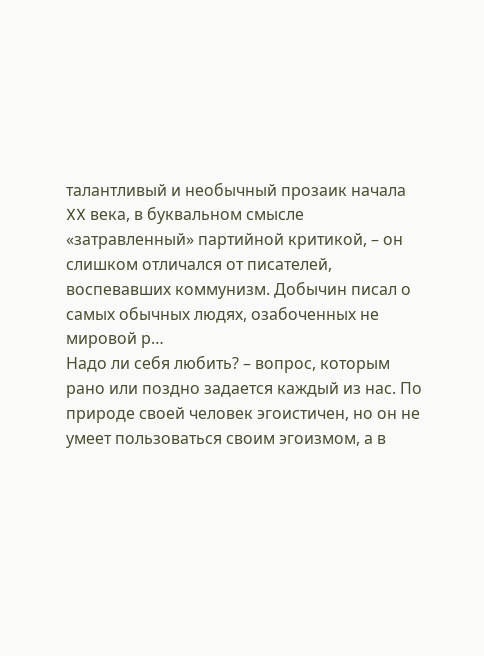талантливый и необычный прозаик начала XX века, в буквальном смысле «затравленный» партийной критикой, – он слишком отличался от писателей, воспевавших коммунизм. Добычин писал о самых обычных людях, озабоченных не мировой р…
Надо ли себя любить? – вопрос, которым рано или поздно задается каждый из нас. По природе своей человек эгоистичен, но он не умеет пользоваться своим эгоизмом, а в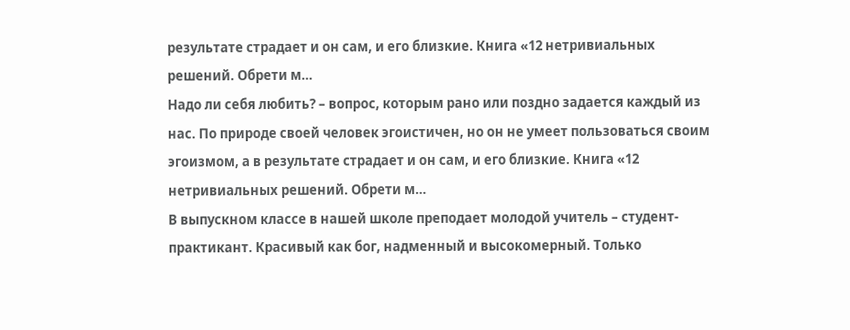результате страдает и он сам, и его близкие. Книга «12 нетривиальных решений. Обрети м…
Надо ли себя любить? – вопрос, которым рано или поздно задается каждый из нас. По природе своей человек эгоистичен, но он не умеет пользоваться своим эгоизмом, а в результате страдает и он сам, и его близкие. Книга «12 нетривиальных решений. Обрети м…
В выпускном классе в нашей школе преподает молодой учитель – студент-практикант. Красивый как бог, надменный и высокомерный. Только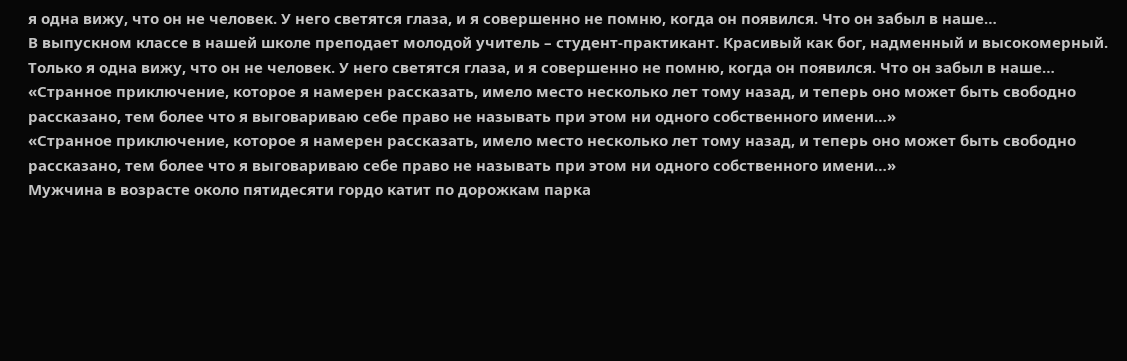я одна вижу, что он не человек. У него светятся глаза, и я совершенно не помню, когда он появился. Что он забыл в наше…
В выпускном классе в нашей школе преподает молодой учитель – студент-практикант. Красивый как бог, надменный и высокомерный. Только я одна вижу, что он не человек. У него светятся глаза, и я совершенно не помню, когда он появился. Что он забыл в наше…
«Странное приключение, которое я намерен рассказать, имело место несколько лет тому назад, и теперь оно может быть свободно рассказано, тем более что я выговариваю себе право не называть при этом ни одного собственного имени…»
«Странное приключение, которое я намерен рассказать, имело место несколько лет тому назад, и теперь оно может быть свободно рассказано, тем более что я выговариваю себе право не называть при этом ни одного собственного имени…»
Мужчина в возрасте около пятидесяти гордо катит по дорожкам парка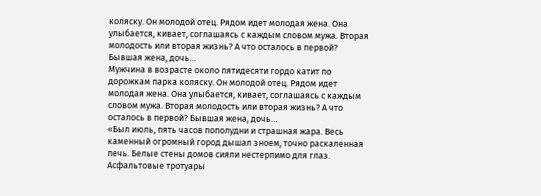коляску. Он молодой отец. Рядом идет молодая жена. Она улыбается, кивает, соглашаясь с каждым словом мужа. Вторая молодость или вторая жизнь? А что осталось в первой? Бывшая жена, дочь…
Мужчина в возрасте около пятидесяти гордо катит по дорожкам парка коляску. Он молодой отец. Рядом идет молодая жена. Она улыбается, кивает, соглашаясь с каждым словом мужа. Вторая молодость или вторая жизнь? А что осталось в первой? Бывшая жена, дочь…
«Был июль, пять часов пополудни и страшная жара. Весь каменный огромный город дышал зноем, точно раскаленная печь. Белые стены домов сияли нестерпимо для глаз. Асфальтовые тротуары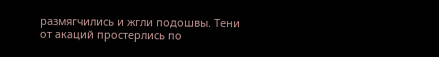размягчились и жгли подошвы. Тени от акаций простерлись по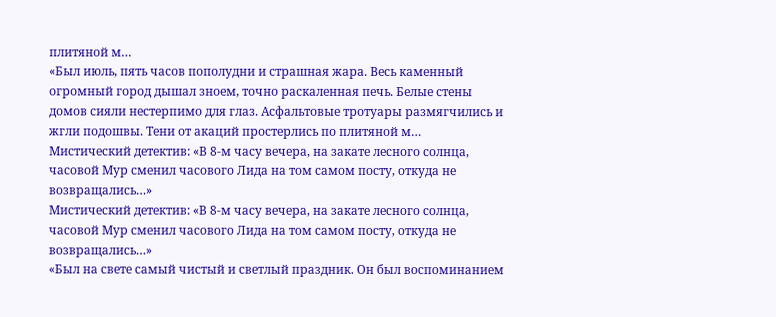плитяной м…
«Был июль, пять часов пополудни и страшная жара. Весь каменный огромный город дышал зноем, точно раскаленная печь. Белые стены домов сияли нестерпимо для глаз. Асфальтовые тротуары размягчились и жгли подошвы. Тени от акаций простерлись по плитяной м…
Мистический детектив: «В 8-м часу вечера, на закате лесного солнца, часовой Мур сменил часового Лида на том самом посту, откуда не возвращались…»
Мистический детектив: «В 8-м часу вечера, на закате лесного солнца, часовой Мур сменил часового Лида на том самом посту, откуда не возвращались…»
«Был на свете самый чистый и светлый праздник. Он был воспоминанием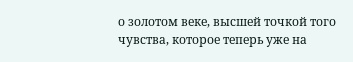о золотом веке, высшей точкой того чувства, которое теперь уже на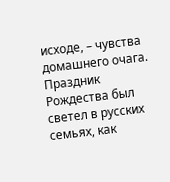исходе, – чувства домашнего очага.
Праздник Рождества был светел в русских семьях, как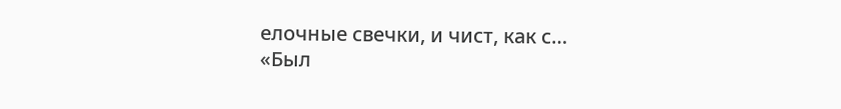елочные свечки, и чист, как с…
«Был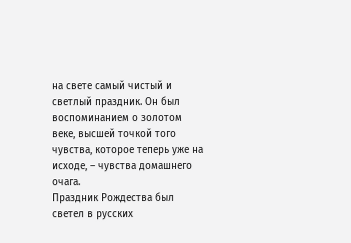на свете самый чистый и светлый праздник. Он был воспоминанием о золотом веке, высшей точкой того чувства, которое теперь уже на исходе, – чувства домашнего очага.
Праздник Рождества был светел в русских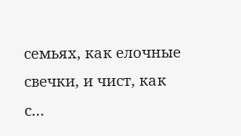семьях, как елочные свечки, и чист, как с…